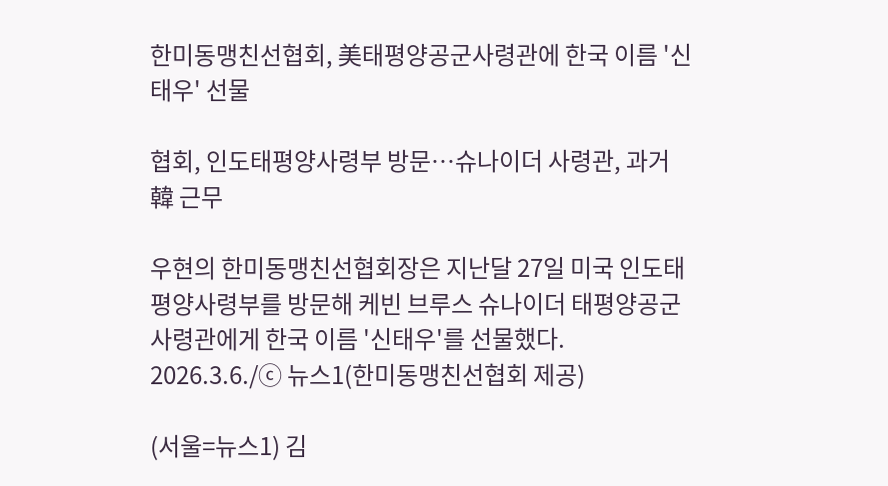한미동맹친선협회, 美태평양공군사령관에 한국 이름 '신태우' 선물

협회, 인도태평양사령부 방문…슈나이더 사령관, 과거 韓 근무

우현의 한미동맹친선협회장은 지난달 27일 미국 인도태평양사령부를 방문해 케빈 브루스 슈나이더 태평양공군사령관에게 한국 이름 '신태우'를 선물했다. 2026.3.6./ⓒ 뉴스1(한미동맹친선협회 제공)

(서울=뉴스1) 김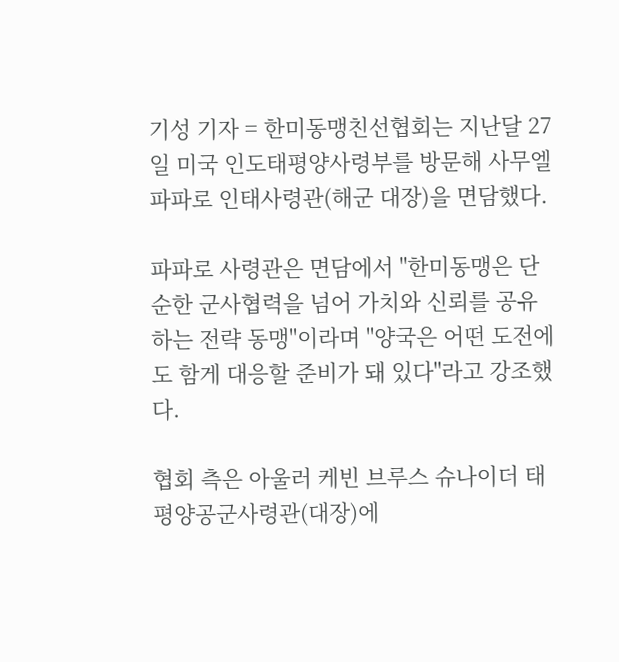기성 기자 = 한미동맹친선협회는 지난달 27일 미국 인도태평양사령부를 방문해 사무엘 파파로 인태사령관(해군 대장)을 면담했다.

파파로 사령관은 면담에서 "한미동맹은 단순한 군사협력을 넘어 가치와 신뢰를 공유하는 전략 동맹"이라며 "양국은 어떤 도전에도 함게 대응할 준비가 돼 있다"라고 강조했다.

협회 측은 아울러 케빈 브루스 슈나이더 태평양공군사령관(대장)에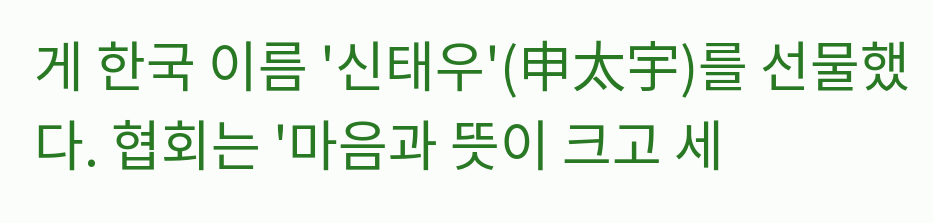게 한국 이름 '신태우'(申太宇)를 선물했다. 협회는 '마음과 뜻이 크고 세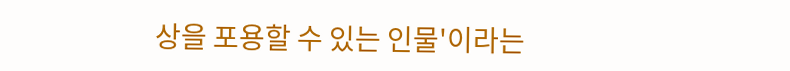상을 포용할 수 있는 인물'이라는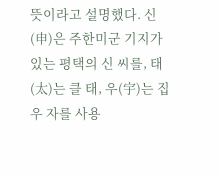뜻이라고 설명했다. 신(申)은 주한미군 기지가 있는 평택의 신 씨를, 태(太)는 클 태, 우(宇)는 집 우 자를 사용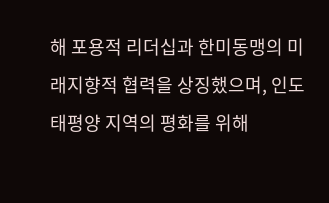해 포용적 리더십과 한미동맹의 미래지향적 협력을 상징했으며, 인도태평양 지역의 평화를 위해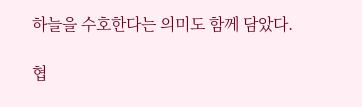하늘을 수호한다는 의미도 함께 담았다.

협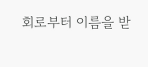회로부터 이름을 받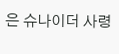은 슈나이더 사령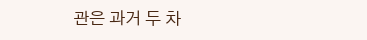관은 과거 두 차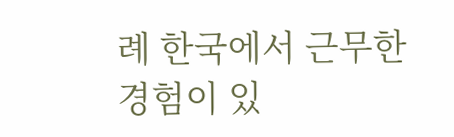례 한국에서 근무한 경험이 있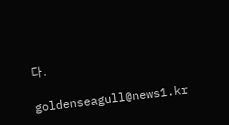다.

goldenseagull@news1.kr